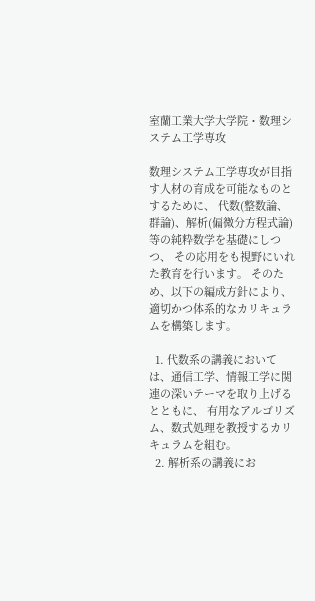室蘭工業大学大学院・数理システム工学専攻

数理システム工学専攻が目指す人材の育成を可能なものとするために、 代数(整数論、群論)、解析(偏微分方程式論)等の純粋数学を基礎にしつつ、 その応用をも視野にいれた教育を行います。 そのため、以下の編成方針により、適切かつ体系的なカリキュラムを構築します。

  1. 代数系の講義においては、通信工学、情報工学に関連の深いテーマを取り上げるとともに、 有用なアルゴリズム、数式処理を教授するカリキュラムを組む。
  2. 解析系の講義にお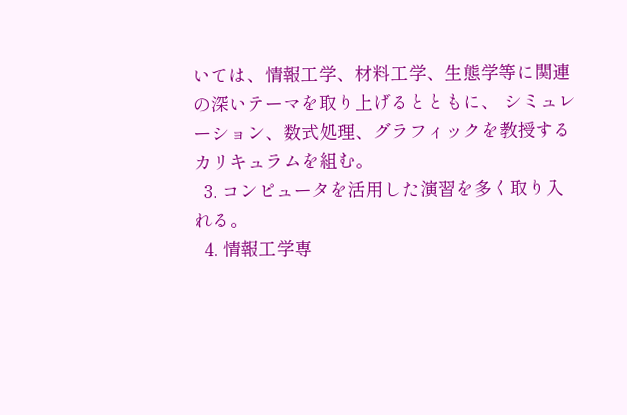いては、情報工学、材料工学、生態学等に関連の深いテーマを取り上げるとともに、 シミュレーション、数式処理、グラフィックを教授するカリキュラムを組む。
  3. コンピュータを活用した演習を多く取り入れる。
  4. 情報工学専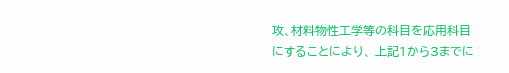攻、材料物性工学等の科目を応用科目にすることにより、 上記1から3までに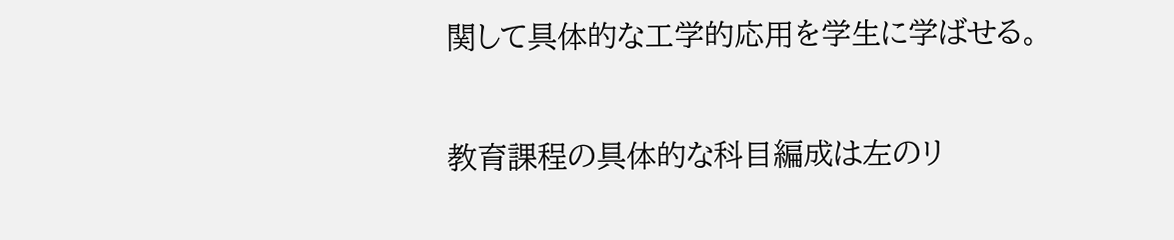関して具体的な工学的応用を学生に学ばせる。

教育課程の具体的な科目編成は左のリ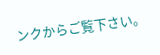ンクからご覧下さい。